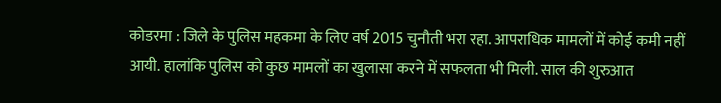कोडरमा : जिले के पुलिस महकमा के लिए वर्ष 2015 चुनौती भरा रहा. आपराधिक मामलों में कोई कमी नहीं आयी. हालांकि पुलिस को कुछ मामलों का खुलासा करने में सफलता भी मिली. साल की शुरुआत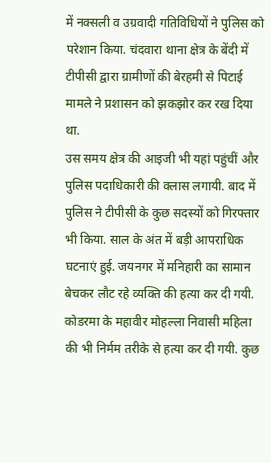में नक्सली व उग्रवादी गतिविधियों ने पुलिस को परेशान किया. चंदवारा थाना क्षेत्र के बेंदी में टीपीसी द्वारा ग्रामीणों की बेरहमी से पिटाई मामले ने प्रशासन को झकझोर कर रख दिया था.
उस समय क्षेत्र की आइजी भी यहां पहुंचीं और पुलिस पदाधिकारी की क्लास लगायी. बाद में पुलिस ने टीपीसी के कुछ सदस्यों को गिरफ्तार भी किया. साल के अंत में बड़ी आपराधिक घटनाएं हुई. जयनगर में मनिहारी का सामान बेचकर लौट रहे व्यक्ति की हत्या कर दी गयी. कोडरमा के महावीर मोहल्ला निवासी महिला की भी निर्मम तरीके से हत्या कर दी गयी. कुछ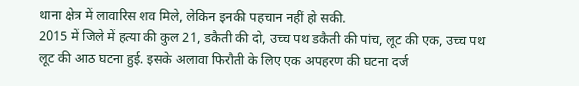थाना क्षेत्र में लावारिस शव मिले, लेकिन इनकी पहचान नहीं हो सकी.
2015 में जिले में हत्या की कुल 21, डकैती की दो, उच्च पथ डकैती की पांच, लूट की एक, उच्च पथ लूट की आठ घटना हुई. इसके अलावा फिरौती के लिए एक अपहरण की घटना दर्ज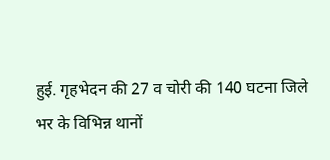हुई. गृहभेदन की 27 व चोरी की 140 घटना जिले भर के विभिन्न थानों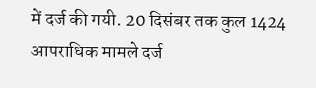में दर्ज की गयी. 20 दिसंबर तक कुल 1424 आपराधिक मामले दर्ज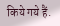किये गये हैं.